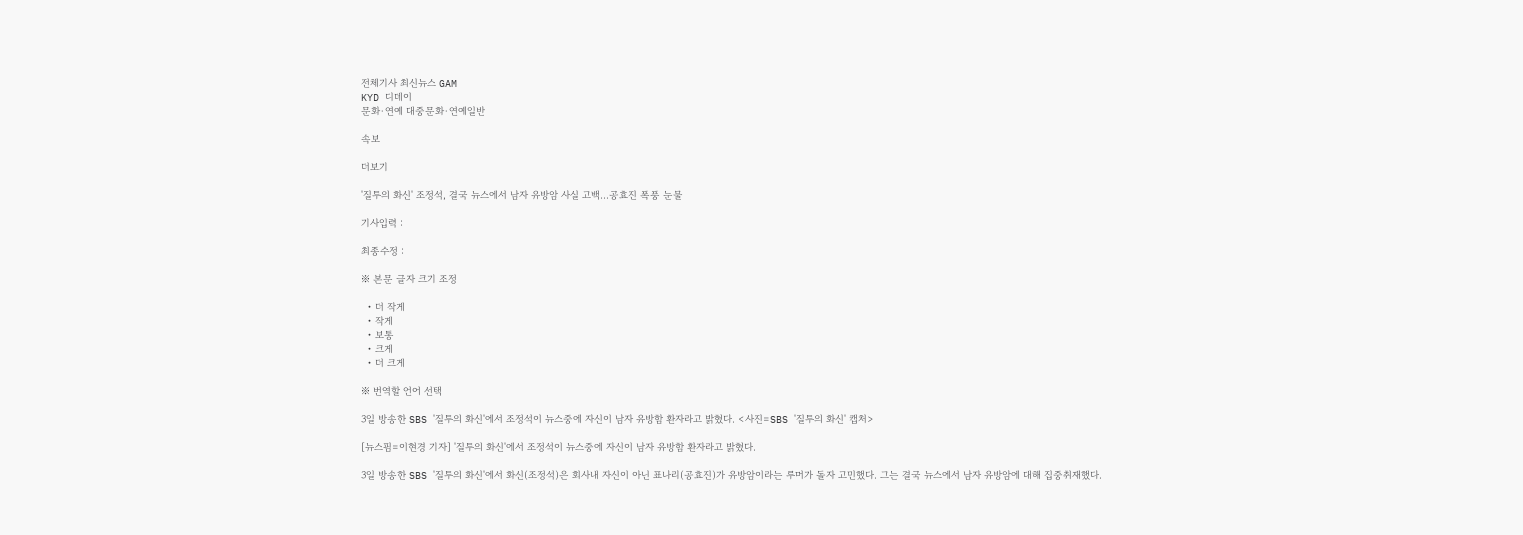전체기사 최신뉴스 GAM
KYD 디데이
문화·연예 대중문화·연예일반

속보

더보기

'질투의 화신' 조정석, 결국 뉴스에서 남자 유방암 사실 고백…공효진 폭풍 눈물

기사입력 :

최종수정 :

※ 본문 글자 크기 조정

  • 더 작게
  • 작게
  • 보통
  • 크게
  • 더 크게

※ 번역할 언어 선택

3일 방송한 SBS '질투의 화신'에서 조정석이 뉴스중에 자신이 남자 유방함 환자라고 밝혔다. <사진=SBS '질투의 화신' 캡처>

[뉴스핌=이현경 기자] '질투의 화신'에서 조정석이 뉴스중에 자신이 남자 유방함 환자라고 밝혔다.

3일 방송한 SBS '질투의 화신'에서 화신(조정석)은 회사내 자신이 아닌 표나리(공효진)가 유방암이라는 루머가 돌자 고민했다. 그는 결국 뉴스에서 남자 유방암에 대해 집중취재했다.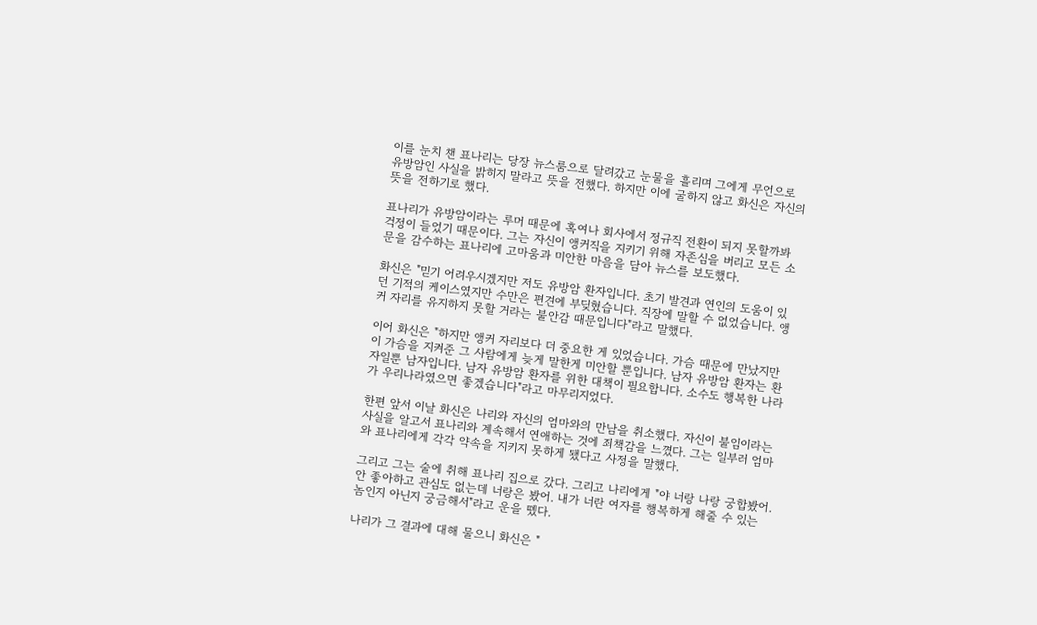이를 눈치 챈 표나리는 당장 뉴스룸으로 달려갔고 눈물을 흘리며 그에게 무언으로 유방암인 사실을 밝히지 말라고 뜻을 전했다. 하지만 이에 굴하지 않고 화신은 자신의 뜻을 전하기로 했다.

표나리가 유방암이라는 루머 때문에 혹여나 회사에서 정규직 전환이 되지 못할까봐 걱정이 들었기 때문이다. 그는 자신이 앵커직을 지키기 위해 자존심을 버리고 모든 소문을 감수하는 표나리에 고마움과 미안한 마음을 담아 뉴스를 보도했다.

화신은 "믿기 어려우시겠지만 저도 유방암 환자입니다. 초기 발견과 연인의 도움이 있던 기적의 케이스였지만 수만은 편견에 부딪혔습니다. 직장에 말할 수 없었습니다. 앵커 자리를 유지하지 못할 거라는 불안감 때문입니다"라고 말했다.

이어 화신은 "하지만 앵커 자리보다 더 중요한 게 있었습니다. 가슴 때문에 만났지만 이 가슴을 지켜준 그 사람에게 늦게 말한게 미안할 뿐입니다. 남자 유방암 환자는 환자일뿐 남자입니다. 남자 유방암 환자를 위한 대책이 필요합니다. 소수도 행복한 나라가 우리나라였으면 좋겠습니다"라고 마무리지었다.

한편 앞서 이날 화신은 나리와 자신의 엄마와의 만남을 취소했다. 자신이 불임이라는 사실을 알고서 표나리와 계속해서 연애하는 것에 죄책감을 느꼈다. 그는 일부러 엄마와 표나리에게 각각 약속을 지키지 못하게 됐다고 사정을 말했다.

그리고 그는 술에 취해 표나리 집으로 갔다. 그리고 나리에게 "야 너랑 나랑 궁합봤어. 안 좋아하고 관심도 없는데 너랑은 봤어. 내가 너란 여자를 행복하게 해줄 수 있는 놈인지 아닌지 궁금해서"라고 운을 똈다.

나리가 그 결과에 대해 물으니 화신은 "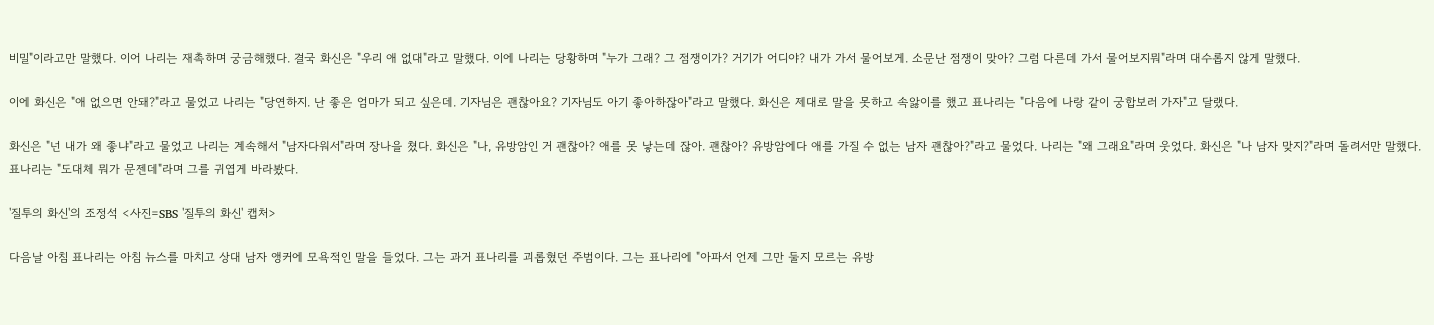비밀"이라고만 말했다. 이어 나리는 재촉하며 궁금해했다. 결국 화신은 "우리 애 없대"라고 말했다. 이에 나리는 당황하며 "누가 그래? 그 점쟁이가? 거기가 어디야? 내가 가서 물어보게. 소문난 점쟁이 맞아? 그럼 다른데 가서 물어보지뭐"라며 대수롭지 않게 말했다.

이에 화신은 "애 없으면 안돼?"라고 물었고 나리는 "당연하지. 난 좋은 엄마가 되고 싶은데. 기자님은 괜찮아요? 기자님도 아기 좋아하잖아"라고 말했다. 화신은 제대로 말을 못하고 속앓이를 했고 표나리는 "다음에 나랑 같이 궁합보러 가자"고 달랬다.

화신은 "넌 내가 왜 좋냐"라고 물었고 나리는 계속해서 "남자다워서"라며 장나을 쳤다. 화신은 "나, 유방암인 거 괜찮아? 애를 못 낳는데 잖아. 괜찮아? 유방암에다 애를 가질 수 없는 남자 괜찮아?"라고 물었다. 나리는 "왜 그래요"라며 웃었다. 화신은 "나 남자 맞지?"라며 돌려서만 말했다. 표나리는 "도대체 뭐가 문젠데"라며 그를 귀엽게 바라봤다.

'질투의 화신'의 조정석 <사진=SBS '질투의 화신' 캡처>

다음날 아침 표나리는 아침 뉴스를 마치고 상대 남자 앵커에 모욕적인 말을 들었다. 그는 과거 표나리를 괴롭혔던 주범이다. 그는 표나리에 "아파서 언제 그만 둘지 모르는 유방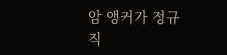암 앵커가 정규직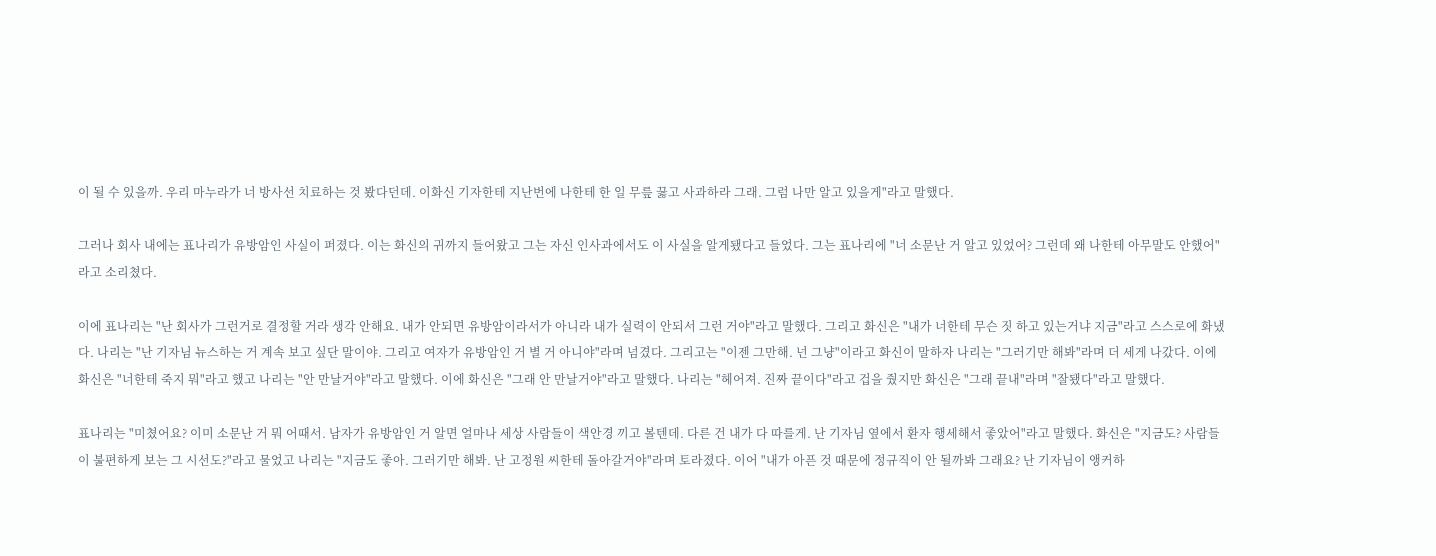이 될 수 있을까. 우리 마누라가 너 방사선 치료하는 것 봤다던데. 이화신 기자한테 지난번에 나한테 한 일 무릎 꿇고 사과하라 그래. 그럼 나만 알고 있을게"라고 말했다.

그러나 회사 내에는 표나리가 유방암인 사실이 퍼졌다. 이는 화신의 귀까지 들어왔고 그는 자신 인사과에서도 이 사실을 알게됐다고 들었다. 그는 표나리에 "너 소문난 거 알고 있었어? 그런데 왜 나한테 아무말도 안했어"라고 소리쳤다.

이에 표나리는 "난 회사가 그런거로 결정할 거라 생각 안해요. 내가 안되면 유방암이라서가 아니라 내가 실력이 안되서 그런 거야"라고 말했다. 그리고 화신은 "내가 너한테 무슨 짓 하고 있는거냐 지금"라고 스스로에 화냈다. 나리는 "난 기자님 뉴스하는 거 계속 보고 싶단 말이야. 그리고 여자가 유방암인 거 별 거 아니야"라며 넘겼다. 그리고는 "이젠 그만해. 넌 그냥"이라고 화신이 말하자 나리는 "그러기만 해봐"라며 더 세게 나갔다. 이에 화신은 "너한테 죽지 뭐"라고 했고 나리는 "안 만날거야"라고 말했다. 이에 화신은 "그래 안 만날거야"라고 말했다. 나리는 "헤어져. 진짜 끝이다"라고 겁을 줬지만 화신은 "그래 끝내"라며 "잘됐다"라고 말했다.

표나리는 "미쳤어요? 이미 소문난 거 뭐 어때서. 남자가 유방암인 거 알면 얼마나 세상 사람들이 색안경 끼고 볼텐데. 다른 건 내가 다 따를게. 난 기자님 옆에서 환자 행세해서 좋았어"라고 말했다. 화신은 "지금도? 사람들이 불편하게 보는 그 시선도?"라고 물었고 나리는 "지금도 좋아. 그러기만 해봐. 난 고정원 씨한테 돌아갈거야"라며 토라졌다. 이어 "내가 아픈 것 때문에 정규직이 안 될까봐 그래요? 난 기자님이 앵커하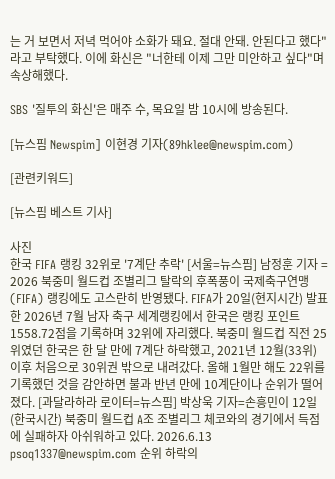는 거 보면서 저녁 먹어야 소화가 돼요. 절대 안돼. 안된다고 했다"라고 부탁했다. 이에 화신은 "너한테 이제 그만 미안하고 싶다"며 속상해했다.

SBS '질투의 화신'은 매주 수, 목요일 밤 10시에 방송된다.

[뉴스핌 Newspim] 이현경 기자(89hklee@newspim.com)

[관련키워드]

[뉴스핌 베스트 기사]

사진
한국 FIFA 랭킹 32위로 '7계단 추락' [서울=뉴스핌] 남정훈 기자 = 2026 북중미 월드컵 조별리그 탈락의 후폭풍이 국제축구연맹(FIFA) 랭킹에도 고스란히 반영됐다. FIFA가 20일(현지시간) 발표한 2026년 7월 남자 축구 세계랭킹에서 한국은 랭킹 포인트 1558.72점을 기록하며 32위에 자리했다. 북중미 월드컵 직전 25위였던 한국은 한 달 만에 7계단 하락했고, 2021년 12월(33위) 이후 처음으로 30위권 밖으로 내려갔다. 올해 1월만 해도 22위를 기록했던 것을 감안하면 불과 반년 만에 10계단이나 순위가 떨어졌다. [과달라하라 로이터=뉴스핌] 박상욱 기자=손흥민이 12일(한국시간) 북중미 월드컵 A조 조별리그 체코와의 경기에서 득점에 실패하자 아쉬워하고 있다. 2026.6.13 psoq1337@newspim.com 순위 하락의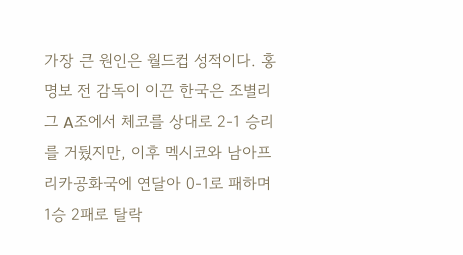가장 큰 원인은 월드컵 성적이다. 홍명보 전 감독이 이끈 한국은 조별리그 A조에서 체코를 상대로 2-1 승리를 거뒀지만, 이후 멕시코와 남아프리카공화국에 연달아 0-1로 패하며 1승 2패로 탈락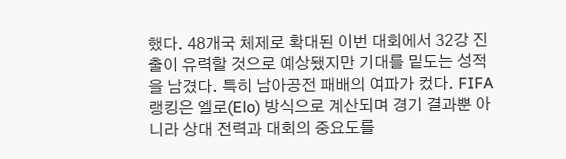했다. 48개국 체제로 확대된 이번 대회에서 32강 진출이 유력할 것으로 예상됐지만 기대를 밑도는 성적을 남겼다. 특히 남아공전 패배의 여파가 컸다. FIFA 랭킹은 엘로(Elo) 방식으로 계산되며 경기 결과뿐 아니라 상대 전력과 대회의 중요도를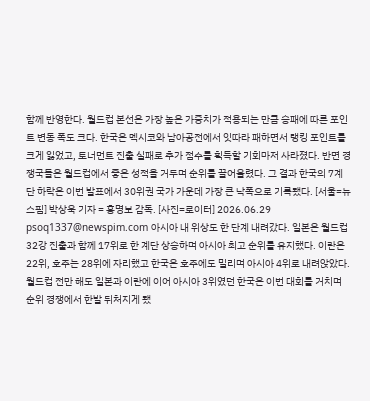함께 반영한다. 월드컵 본선은 가장 높은 가중치가 적용되는 만큼 승패에 따른 포인트 변동 폭도 크다. 한국은 멕시코와 남아공전에서 잇따라 패하면서 랭킹 포인트를 크게 잃었고, 토너먼트 진출 실패로 추가 점수를 획득할 기회마저 사라졌다. 반면 경쟁국들은 월드컵에서 좋은 성적을 거두며 순위를 끌어올렸다. 그 결과 한국의 7계단 하락은 이번 발표에서 30위권 국가 가운데 가장 큰 낙폭으로 기록됐다. [서울=뉴스핌] 박상욱 기자 = 홍명보 감독. [사진=로이터] 2026.06.29 psoq1337@newspim.com 아시아 내 위상도 한 단계 내려갔다. 일본은 월드컵 32강 진출과 함께 17위로 한 계단 상승하며 아시아 최고 순위를 유지했다. 이란은 22위, 호주는 28위에 자리했고 한국은 호주에도 밀리며 아시아 4위로 내려앉았다. 월드컵 전만 해도 일본과 이란에 이어 아시아 3위였던 한국은 이번 대회를 거치며 순위 경쟁에서 한발 뒤처지게 됐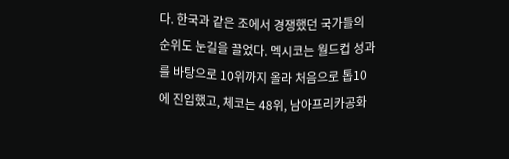다. 한국과 같은 조에서 경쟁했던 국가들의 순위도 눈길을 끌었다. 멕시코는 월드컵 성과를 바탕으로 10위까지 올라 처음으로 톱10에 진입했고, 체코는 48위, 남아프리카공화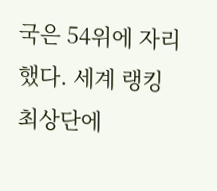국은 54위에 자리했다. 세계 랭킹 최상단에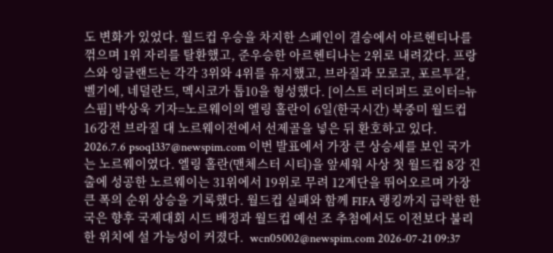도 변화가 있었다. 월드컵 우승을 차지한 스페인이 결승에서 아르헨티나를 꺾으며 1위 자리를 탈환했고, 준우승한 아르헨티나는 2위로 내려갔다. 프랑스와 잉글랜드는 각각 3위와 4위를 유지했고, 브라질과 모로코, 포르투갈, 벨기에, 네덜란드, 멕시코가 톱10을 형성했다. [이스트 러더퍼드 로이터=뉴스핌] 박상욱 기자=노르웨이의 엘링 홀란이 6일(한국시간) 북중미 월드컵 16강전 브라질 대 노르웨이전에서 선제골을 넣은 뒤 환호하고 있다. 2026.7.6 psoq1337@newspim.com 이번 발표에서 가장 큰 상승세를 보인 국가는 노르웨이였다. 엘링 홀란(맨체스터 시티)을 앞세워 사상 첫 월드컵 8강 진출에 성공한 노르웨이는 31위에서 19위로 무려 12계단을 뛰어오르며 가장 큰 폭의 순위 상승을 기록했다. 월드컵 실패와 함께 FIFA 랭킹까지 급락한 한국은 향후 국제대회 시드 배정과 월드컵 예선 조 추첨에서도 이전보다 불리한 위치에 설 가능성이 커졌다.  wcn05002@newspim.com 2026-07-21 09:37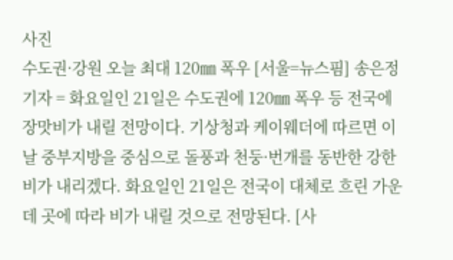사진
수도권·강원 오늘 최대 120㎜ 폭우 [서울=뉴스핌] 송은정 기자 = 화요일인 21일은 수도권에 120㎜ 폭우 등 전국에 장맛비가 내릴 전망이다. 기상청과 케이웨더에 따르면 이날 중부지방을 중심으로 돌풍과 천둥·번개를 동반한 강한 비가 내리겠다. 화요일인 21일은 전국이 대체로 흐린 가운데 곳에 따라 비가 내릴 것으로 전망된다. [사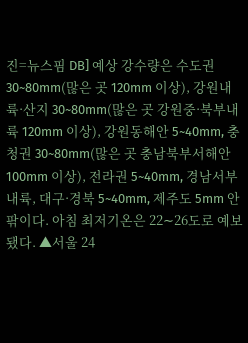진=뉴스핌 DB] 예상 강수량은 수도권 30~80mm(많은 곳 120mm 이상), 강원내륙·산지 30~80mm(많은 곳 강원중·북부내륙 120mm 이상), 강원동해안 5~40mm, 충청권 30~80mm(많은 곳 충남북부서해안 100mm 이상), 전라권 5~40mm, 경남서부내륙, 대구·경북 5~40mm, 제주도 5mm 안팎이다. 아침 최저기온은 22∼26도로 예보됐다. ▲서울 24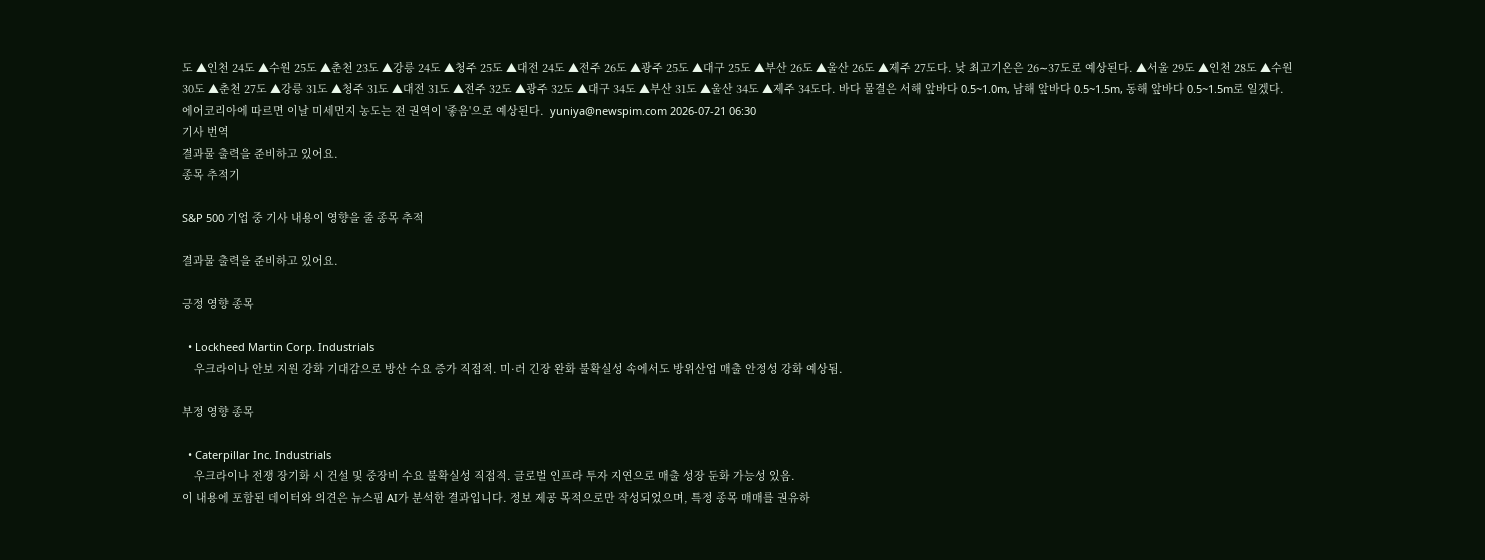도 ▲인천 24도 ▲수원 25도 ▲춘천 23도 ▲강릉 24도 ▲청주 25도 ▲대전 24도 ▲전주 26도 ▲광주 25도 ▲대구 25도 ▲부산 26도 ▲울산 26도 ▲제주 27도다. 낮 최고기온은 26∼37도로 예상된다. ▲서울 29도 ▲인천 28도 ▲수원 30도 ▲춘천 27도 ▲강릉 31도 ▲청주 31도 ▲대전 31도 ▲전주 32도 ▲광주 32도 ▲대구 34도 ▲부산 31도 ▲울산 34도 ▲제주 34도다. 바다 물결은 서해 앞바다 0.5~1.0m, 남해 앞바다 0.5~1.5m, 동해 앞바다 0.5~1.5m로 일겠다. 에어코리아에 따르면 이날 미세먼지 농도는 전 권역이 '좋음'으로 예상된다.  yuniya@newspim.com 2026-07-21 06:30
기사 번역
결과물 출력을 준비하고 있어요.
종목 추적기

S&P 500 기업 중 기사 내용이 영향을 줄 종목 추적

결과물 출력을 준비하고 있어요.

긍정 영향 종목

  • Lockheed Martin Corp. Industrials
    우크라이나 안보 지원 강화 기대감으로 방산 수요 증가 직접적. 미·러 긴장 완화 불확실성 속에서도 방위산업 매출 안정성 강화 예상됨.

부정 영향 종목

  • Caterpillar Inc. Industrials
    우크라이나 전쟁 장기화 시 건설 및 중장비 수요 불확실성 직접적. 글로벌 인프라 투자 지연으로 매출 성장 둔화 가능성 있음.
이 내용에 포함된 데이터와 의견은 뉴스핌 AI가 분석한 결과입니다. 정보 제공 목적으로만 작성되었으며, 특정 종목 매매를 권유하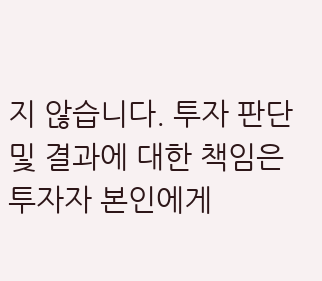지 않습니다. 투자 판단 및 결과에 대한 책임은 투자자 본인에게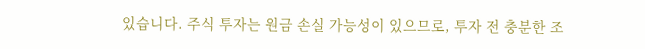있습니다. 주식 투자는 원금 손실 가능성이 있으므로, 투자 전 충분한 조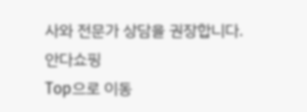사와 전문가 상담을 권장합니다.
안다쇼핑
Top으로 이동